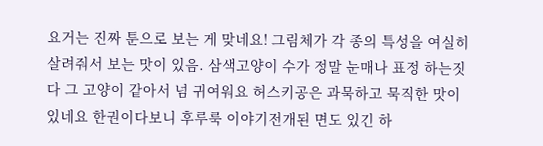요거는 진짜 툰으로 보는 게 맞네요! 그림체가 각 종의 특성을 여실히 살려줘서 보는 맛이 있음. 삼색고양이 수가 정말 눈매나 표정 하는짓 다 그 고양이 같아서 넘 귀여워요 허스키공은 과묵하고 묵직한 맛이 있네요 한권이다보니 후루룩 이야기전개된 면도 있긴 하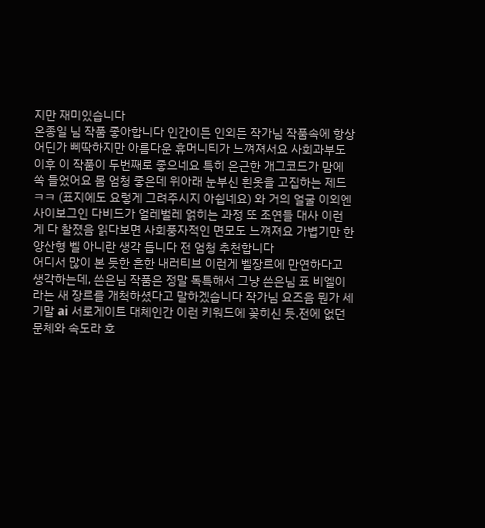지만 재미있습니다
온종일 님 작품 좋아합니다 인간이든 인외든 작가님 작품속에 항상 어딘가 삐딱하지만 아름다운 휴머니티가 느껴져서요 사회과부도 이후 이 작품이 두번째로 좋으네요 특히 은근한 개그코드가 맘에 쏙 들었어요 몸 엄청 좋은데 위아래 눈부신 흰옷을 고집하는 제드 ㅋㅋ (표지에도 요렇게 그려주시지 아쉽네요) 와 거의 얼굴 이외엔 사이보그인 다비드가 얼레벌레 얽히는 과정 또 조연들 대사 이런 게 다 찰졌음 읽다보면 사회풍자적인 면모도 느껴져요 가볍기만 한 양산형 벨 아니란 생각 듭니다 전 엄청 추천합니다
어디서 많이 본 듯한 흔한 내러티브 이런게 벨장르에 만연하다고 생각하는데, 쓴은님 작품은 정말 독특해서 그냥 쓴은님 표 비엘이라는 새 장르를 개척하셨다고 말하겠습니다 작가님 요즈음 뭔가 세기말 ai 서로게이트 대체인간 이런 키워드에 꽂히신 듯.전에 없던 문체와 속도라 호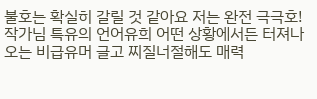불호는 확실히 갈릴 것 같아요 저는 완전 극극호! 작가님 특유의 언어유희 어떤 상황에서든 터져나오는 비급유머 글고 찌질너절해도 매력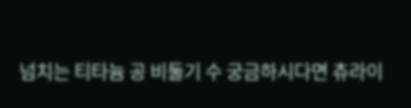넘치는 티타늄 공 비둘기 수 궁금하시다면 츄라이